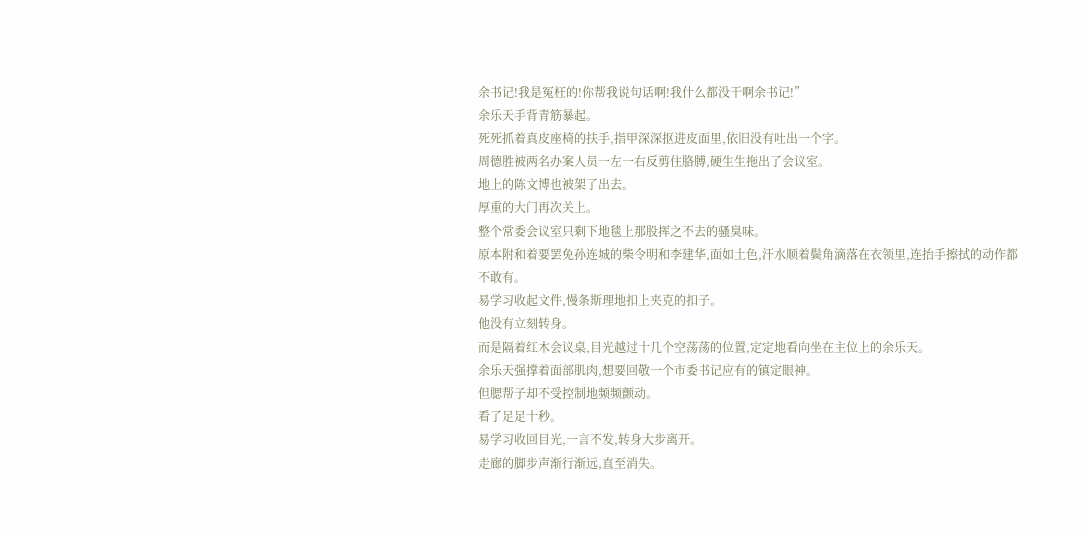余书记!我是冤枉的!你帮我说句话啊!我什么都没干啊余书记!”
余乐天手背青筋暴起。
死死抓着真皮座椅的扶手,指甲深深抠进皮面里,依旧没有吐出一个字。
周德胜被两名办案人员一左一右反剪住胳膊,硬生生拖出了会议室。
地上的陈文博也被架了出去。
厚重的大门再次关上。
整个常委会议室只剩下地毯上那股挥之不去的骚臭味。
原本附和着要罢免孙连城的柴令明和李建华,面如土色,汗水顺着鬓角滴落在衣领里,连抬手擦拭的动作都不敢有。
易学习收起文件,慢条斯理地扣上夹克的扣子。
他没有立刻转身。
而是隔着红木会议桌,目光越过十几个空荡荡的位置,定定地看向坐在主位上的余乐天。
余乐天强撑着面部肌肉,想要回敬一个市委书记应有的镇定眼神。
但腮帮子却不受控制地频频颤动。
看了足足十秒。
易学习收回目光,一言不发,转身大步离开。
走廊的脚步声渐行渐远,直至消失。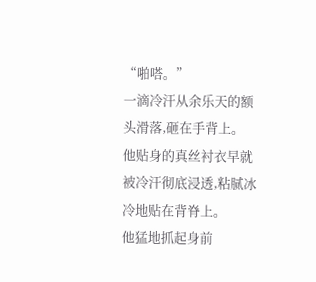“啪嗒。”
一滴冷汗从余乐天的额头滑落,砸在手背上。
他贴身的真丝衬衣早就被冷汗彻底浸透,粘腻冰冷地贴在背脊上。
他猛地抓起身前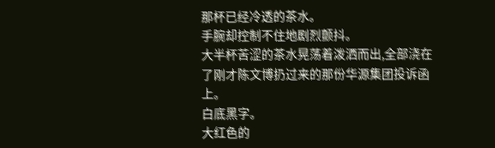那杯已经冷透的茶水。
手腕却控制不住地剧烈颤抖。
大半杯苦涩的茶水晃荡着泼洒而出,全部浇在了刚才陈文博扔过来的那份华源集团投诉函上。
白底黑字。
大红色的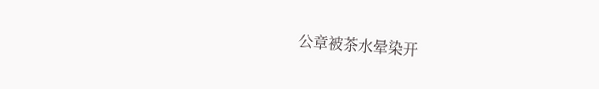公章被茶水晕染开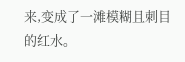来,变成了一滩模糊且刺目的红水。